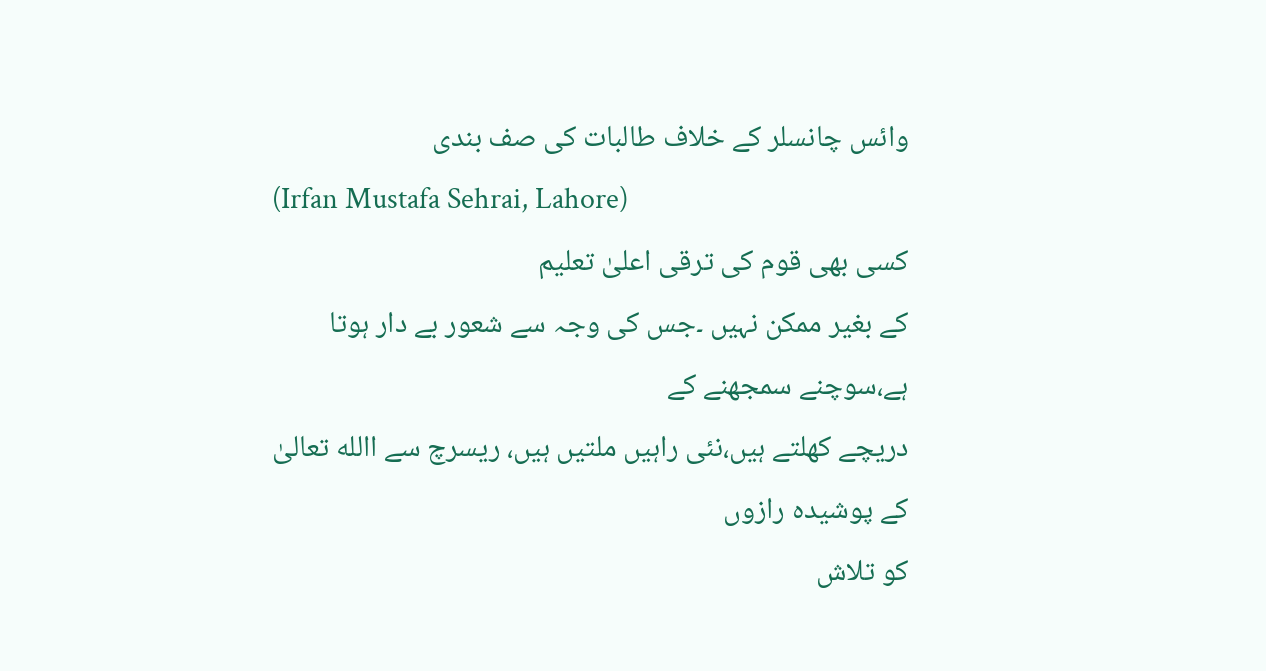وائس چانسلر کے خلاف طالبات کی صف بندی
(Irfan Mustafa Sehrai, Lahore)
کسی بھی قوم کی ترقی اعلیٰ تعلیم
کے بغیر ممکن نہیں ۔جس کی وجہ سے شعور بے دار ہوتا ہے،سوچنے سمجھنے کے
دریچے کھلتے ہیں،نئی راہیں ملتیں ہیں، ریسرچ سے االله تعالیٰ کے پوشیدہ رازوں
کو تلاش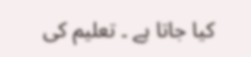کیا جاتا ہے ۔ تعلیم کی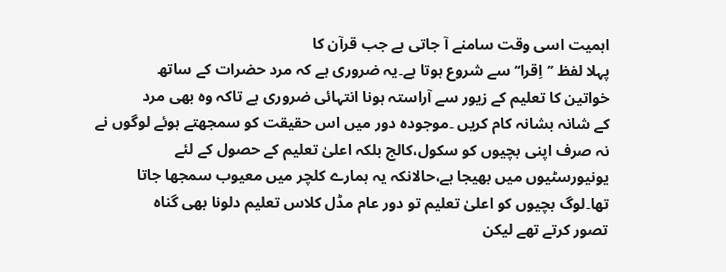اہمیت اسی وقت سامنے آ جاتی ہے جب قرآن کا
پہلا لفظ ’’اِقرا‘‘ سے شروع ہوتا ہے۔یہ ضروری ہے کہ مرد حضرات کے ساتھ
خواتین کا تعلیم کے زیور سے آراستہ ہونا انتہائی ضروری ہے تاکہ وہ بھی مرد
کے شانہ بشانہ کام کریں ۔موجودہ دور میں اس حقیقت کو سمجھتے ہوئے لوگوں نے
نہ صرف اپنی بچیوں کو سکول،کالج بلکہ اعلیٰ تعلیم کے حصول کے لئے
یونیورسٹیوں میں بھیجا ہے،حالانکہ یہ ہمارے کلچر میں معیوب سمجھا جاتا
تھا۔لوگ بچیوں کو اعلیٰ تعلیم تو دور عام مڈل کلاس تعلیم دلونا بھی گناہ
تصور کرتے تھے لیکن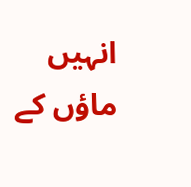انہیں ماؤں کے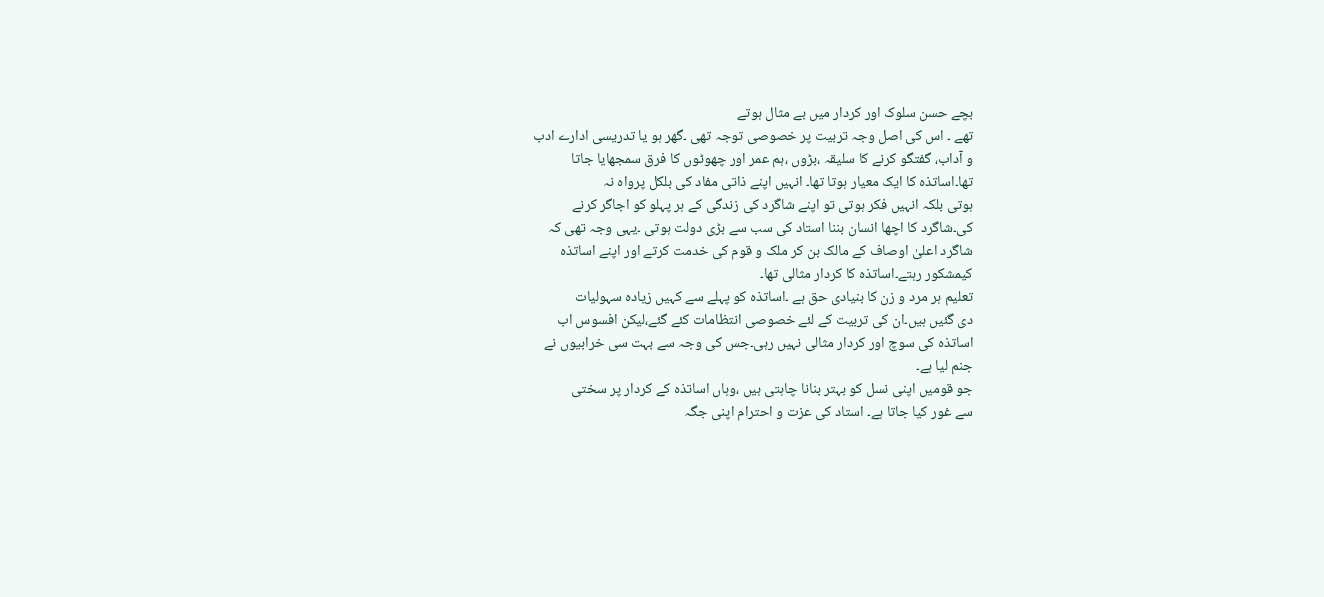بچے حسن سلوک اور کردار میں بے مثال ہوتے
تھے ۔ اس کی اصل وجہ تربیت پر خصوصی توجہ تھی ۔گھر ہو یا تدریسی ادارے ادب
و آداب، گفتگو کرنے کا سلیقہ ،بڑوں ،ہم عمر اور چھوٹوں کا فرق سمجھایا جاتا
تھا۔اساتذہ کا ایک معیار ہوتا تھا۔ انہیں اپنے ذاتی مفاد کی بلکل پرواہ نہ
ہوتی بلکہ انہیں فکر ہوتی تو اپنے شاگرد کی زندگی کے ہر پہلو کو اجاگر کرنے
کی۔شاگرد کا اچھا انسان بننا استاد کی سب سے بڑی دولت ہوتی ۔یہی وجہ تھی کہ
شاگرد اعلیٰ اوصاف کے مالک بن کر ملک و قوم کی خدمت کرتے اور اپنے اساتذہ
کیمشکور رہتے۔اساتذہ کا کردار مثالی تھا۔
تعلیم ہر مرد و زن کا بنیادی حق ہے ۔اساتذہ کو پہلے سے کہیں زیادہ سہولیات
دی گئیں ہیں۔ان کی تربیت کے لئے خصوصی انتظامات کئے گئے،لیکن افسوس اب
اساتذہ کی سوچ اور کردار مثالی نہیں رہی۔جس کی وجہ سے بہت سی خرابیوں نے
جنم لیا ہے۔
جو قومیں اپنی نسل کو بہتر بنانا چاہتی ہیں ،وہاں اساتذہ کے کردار پر سختی
سے غور کیا جاتا ہے۔ استاد کی عزت و احترام اپنی جگہ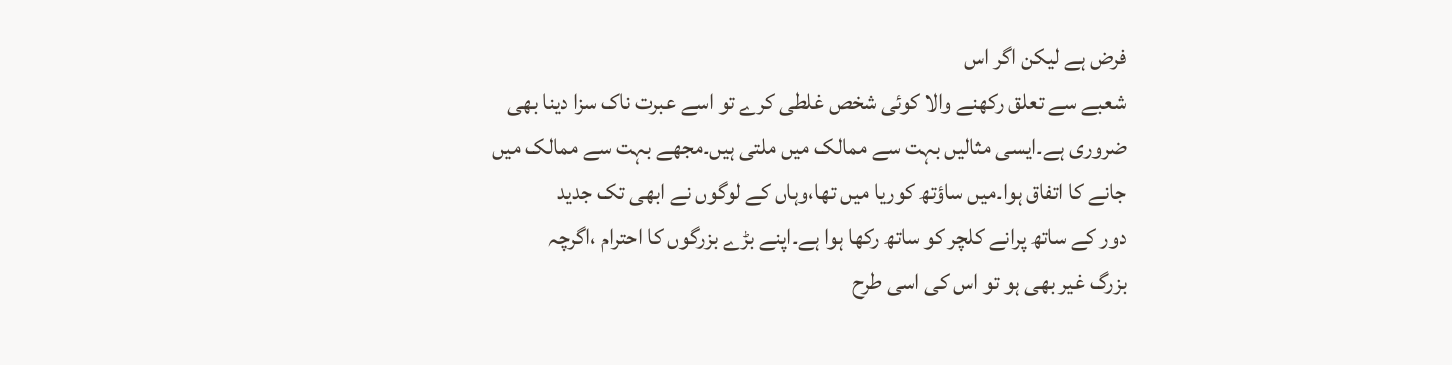فرض ہے لیکن اگر اس
شعبے سے تعلق رکھنے والا کوئی شخص غلطی کرے تو اسے عبرت ناک سزا دینا بھی
ضروری ہے۔ایسی مثالیں بہت سے ممالک میں ملتی ہیں۔مجھے بہت سے ممالک میں
جانے کا اتفاق ہوا۔میں ساؤتھ کوریا میں تھا،وہاں کے لوگوں نے ابھی تک جدید
دور کے ساتھ پرانے کلچر کو ساتھ رکھا ہوا ہے۔اپنے بڑے بزرگوں کا احترام ،اگرچہ
بزرگ غیر بھی ہو تو اس کی اسی طرح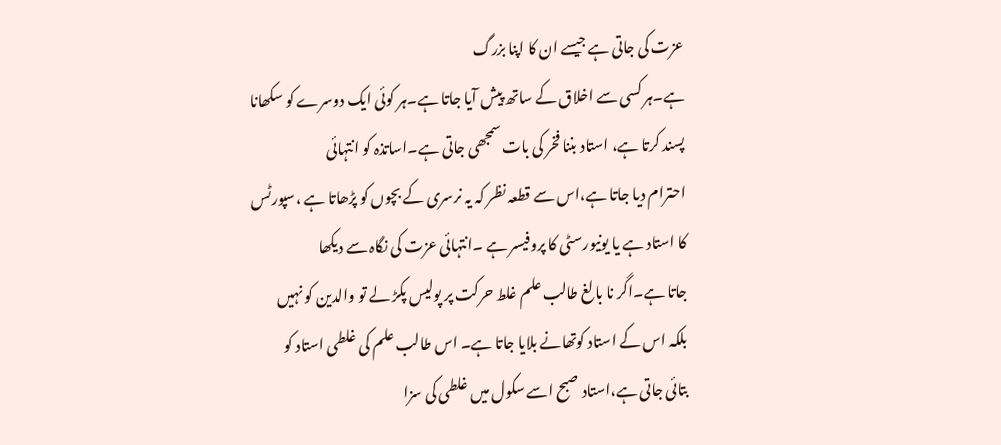عزت کی جاتی ہے جیسے ان کا اپنا بزرگ
ہے۔ہر کسی سے اخلاق کے ساتھ پیش آیا جاتا ہے۔ہر کوئی ایک دوسرے کو سکھانا
پسند کرتا ہے، استاد بننا فخر کی بات سمجھی جاتی ہے۔اساتذہ کو انتہائی
احترام دیا جاتا ہے،اس سے قطعہ نظر کہ یہ نرسری کے بچوں کو پڑھاتا ہے ،سپورٹس
کا استاد ہے یا یونیورسٹی کا پروفیسر ہے ۔انتہائی عزت کی نگاہ سے دیکھا
جاتا ہے۔اگر نا بالغ طالب علم غلط حرکت پر پولیس پکڑ لے تو والدین کو نہیں
بلکہ اس کے استاد کوتھانے بلایا جاتا ہے۔ اس طالب علم کی غلطی استاد کو
بتائی جاتی ہے،استاد صبح اسے سکول میں غلطی کی سزا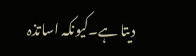دیتا ہے۔کیونکہ اساتذہ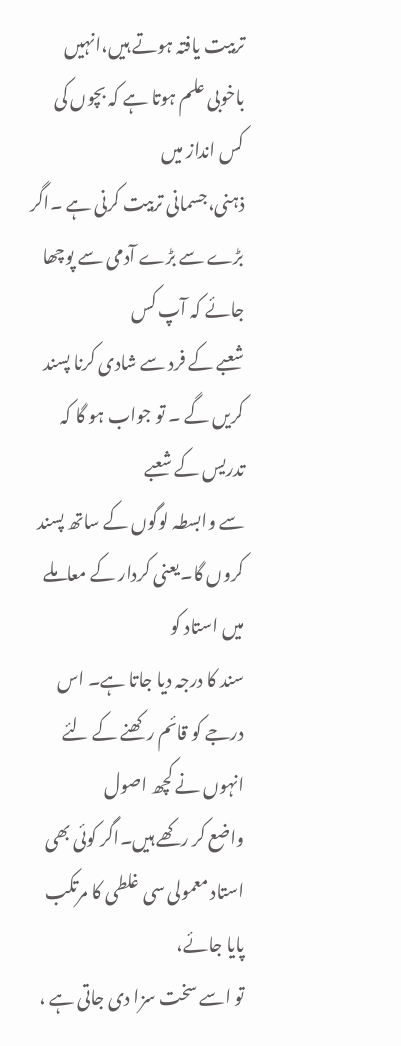تربیت یافتہ ہوتے ہیں،انہیں باخوبی علم ہوتا ہے کہ بچوں کی کس انداز میں
ذہنی،جسمانی تربیت کرنی ہے ۔اگر بڑے سے بڑے آدمی سے پوچھا جائے کہ آپ کس
شعبے کے فرد سے شادی کرنا پسند کریں گے ۔ تو جواب ہو گا کہ تدریس کے شعبے
سے وابسطہ لوگوں کے ساتھ پسند کروں گا۔یعنی کردار کے معاملے میں استاد کو
سند کا درجہ دیا جاتا ہے۔ اس درجے کو قائم رکھنے کے لئے انہوں نے کچھ اصول
واضع کر رکھے ہیں۔اگر کوئی بھی استاد معمولی سی غلطی کا مرتکب پایا جائے،
تو اسے سخت سزا دی جاتی ہے ،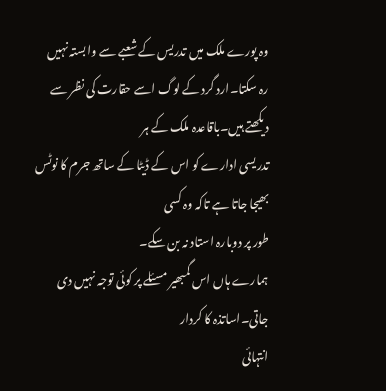وہ پورے ملک میں تدریس کے شعبے سے وابستہ نہیں
رہ سکتا۔ارد گرد کے لوگ اسے حقارت کی نظر سے دیکھتے ہیں۔باقاعدہ ملک کے ہر
تدریسی ادارے کو اس کے ڈیٹا کے ساتھ جرم کا نوٹس بھیجا جاتا ہے تاکہ وہ کسی
طور پر دوبارہ استاد نہ بن سکے۔
ہمارے ہاں اس گمبھیر مسئلے پر کوئی توجہ نہیں دی جاتی۔اساتذہ کا کردار
انتہائی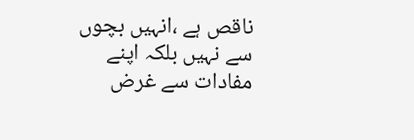ناقص ہے ،انہیں بچوں سے نہیں بلکہ اپنے مفادات سے غرض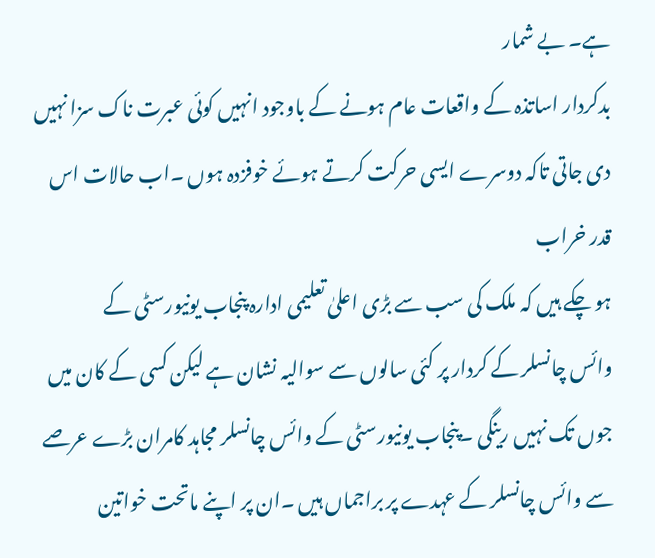ہے۔ بے شمار
بدکردار اساتذہ کے واقعات عام ہونے کے باوجود انہیں کوئی عبرت ناک سزا نہیں
دی جاتی تاکہ دوسرے ایسی حرکت کرتے ہوئے خوفزدہ ہوں ۔اب حالات اس قدر خراب
ہو چکے ہیں کہ ملک کی سب سے بڑی اعلیٰ تعلیمی ادارہ پنجاب یونیورسٹی کے
وائس چانسلر کے کردار پر کئی سالوں سے سوالیہ نشان ہے لیکن کسی کے کان میں
جوں تک نہیں رینگی ۔پنجاب یونیورسٹی کے وائس چانسلر مجاہد کامران بڑے عرصے
سے وائس چانسلر کے عہدے پر براجماں ہیں ۔ان پر اپنے ماتحت خواتین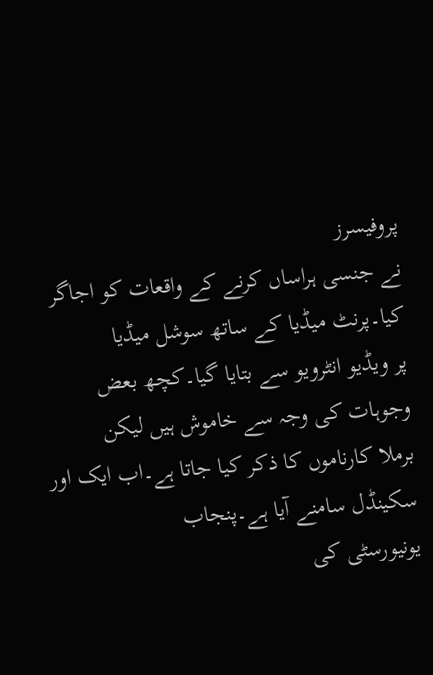پروفیسرز
نے جنسی ہراساں کرنے کے واقعات کو اجاگر کیا۔پرنٹ میڈیا کے ساتھ سوشل میڈیا
پر ویڈیو انٹرویو سے بتایا گیا۔کچھ بعض وجوہات کی وجہ سے خاموش ہیں لیکن
برملا کارناموں کا ذکر کیا جاتا ہے۔اب ایک اور سکینڈل سامنے آیا ہے۔پنجاب
یونیورسٹی کی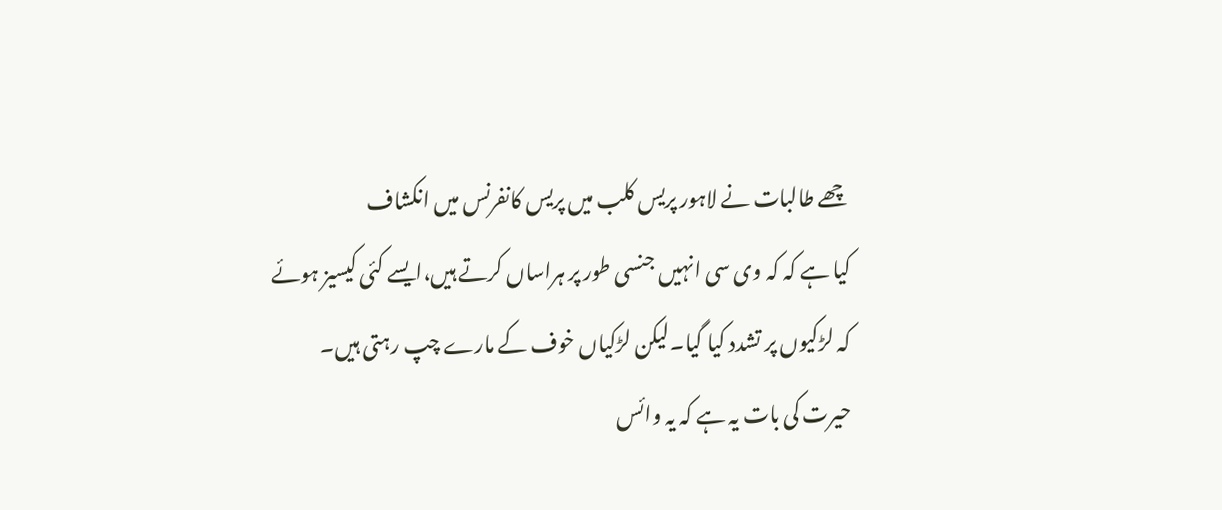چھے طالبات نے لاہور پریس کلب میں پریس کانفرنس میں انکشاف
کیا ہے کہ کہ وی سی انہیں جنسی طور پر ہراساں کرتے ہیں،ایسے کئی کیسیز ہوئے
کہ لڑکیوں پر تشدد کیا گیا۔لیکن لڑکیاں خوف کے مارے چپ رہتی ہیں۔
حیرت کی بات یہ ہے کہ یہ وائس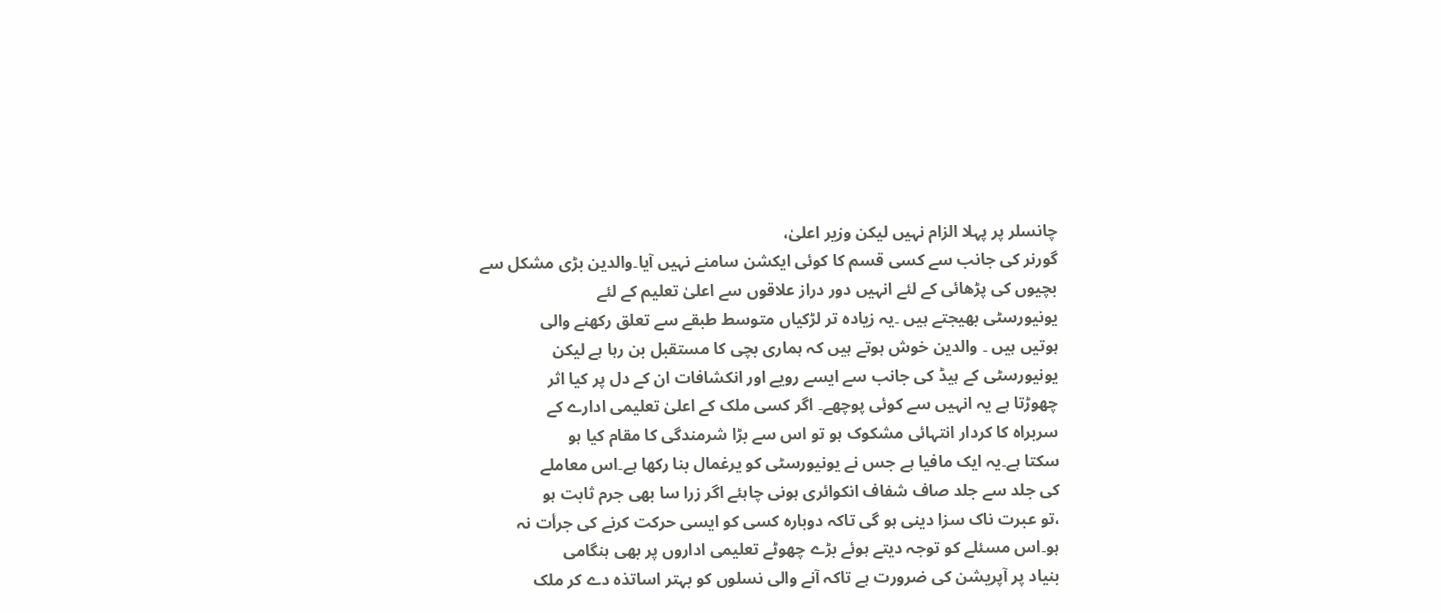چانسلر پر پہلا الزام نہیں لیکن وزیر اعلیٰ،
گورنر کی جانب سے کسی قسم کا کوئی ایکشن سامنے نہیں آیا۔والدین بڑی مشکل سے
بچیوں کی پڑھائی کے لئے انہیں دور دراز علاقوں سے اعلیٰ تعلیم کے لئے
یونیورسٹی بھیجتے ہیں ۔یہ زیادہ تر لڑکیاں متوسط طبقے سے تعلق رکھنے والی
ہوتیں ہیں ۔ والدین خوش ہوتے ہیں کہ ہماری بچی کا مستقبل بن رہا ہے لیکن
یونیورسٹی کے ہیڈ کی جانب سے ایسے رویے اور انکشافات ان کے دل پر کیا اثر
چھوڑتا ہے یہ انہیں سے کوئی پوچھے۔ اگر کسی ملک کے اعلیٰ تعلیمی ادارے کے
سربراہ کا کردار انتہائی مشکوک ہو تو اس سے بڑا شرمندگی کا مقام کیا ہو
سکتا ہے۔یہ ایک مافیا ہے جس نے یونیورسٹی کو یرغمال بنا رکھا ہے۔اس معاملے
کی جلد سے جلد صاف شفاف انکوائری ہونی چاہئے اگر زرا سا بھی جرم ثابت ہو
،تو عبرت ناک سزا دینی ہو گی تاکہ دوبارہ کسی کو ایسی حرکت کرنے کی جرأت نہ
ہو۔اس مسئلے کو توجہ دیتے ہوئے بڑے چھوٹے تعلیمی اداروں پر بھی ہنگامی
بنیاد پر آپریشن کی ضرورت ہے تاکہ آنے والی نسلوں کو بہتر اساتذہ دے کر ملک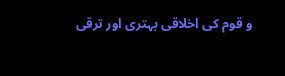و قوم کی اخلاقی بہتری اور ترقی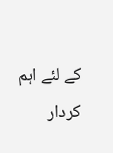کے لئے اہم کردار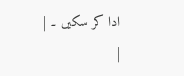ادا کر سکیں ۔ |
|